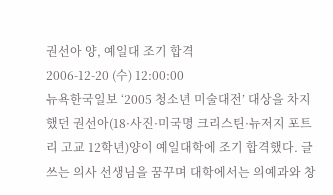권선아 양, 예일대 조기 합격
2006-12-20 (수) 12:00:00
뉴욕한국일보 ‘2005 청소년 미술대전’ 대상을 차지했던 권선아(18·사진·미국명 크리스틴·뉴저지 포트리 고교 12학년)양이 예일대학에 조기 합격했다. 글 쓰는 의사 선생님을 꿈꾸며 대학에서는 의예과와 창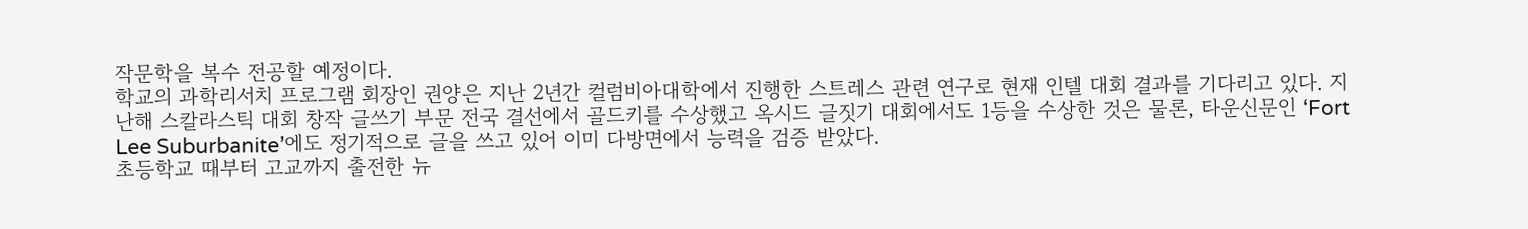작문학을 복수 전공할 예정이다.
학교의 과학리서치 프로그램 회장인 권양은 지난 2년간 컬럼비아대학에서 진행한 스트레스 관련 연구로 현재 인텔 대회 결과를 기다리고 있다. 지난해 스칼라스틱 대회 창작 글쓰기 부문 전국 결선에서 골드키를 수상했고 옥시드 글짓기 대회에서도 1등을 수상한 것은 물론, 타운신문인 ‘Fort Lee Suburbanite’에도 정기적으로 글을 쓰고 있어 이미 다방면에서 능력을 검증 받았다.
초등학교 때부터 고교까지 출전한 뉴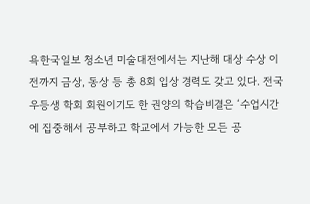욕한국일보 청소년 미술대전에서는 지난해 대상 수상 이전까지 금상, 동상 등 총 8회 입상 경력도 갖고 있다. 전국 우등생 학회 회원이기도 한 권양의 학습비결은 ‘수업시간에 집중해서 공부하고 학교에서 가능한 모든 공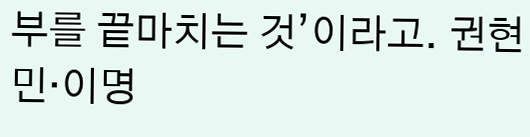부를 끝마치는 것’이라고. 권현민·이명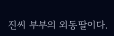진씨 부부의 외동딸이다.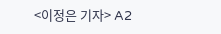<이정은 기자> A2